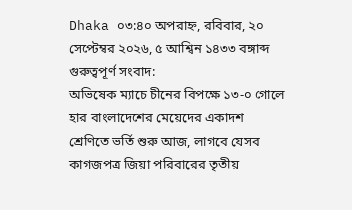Dhaka ০৩:৪০ অপরাহ্ন, রবিবার, ২০ সেপ্টেম্বর ২০২৬, ৫ আশ্বিন ১৪৩৩ বঙ্গাব্দ
গুরুত্বপূর্ণ সংবাদ:
অভিষেক ম্যাচে চীনের বিপক্ষে ১৩-০ গোলে হার বাংলাদেশের মেয়েদের একাদশ শ্রেণিতে ভর্তি শুরু আজ, লাগবে যেসব কাগজপত্র জিয়া পরিবারের তৃতীয়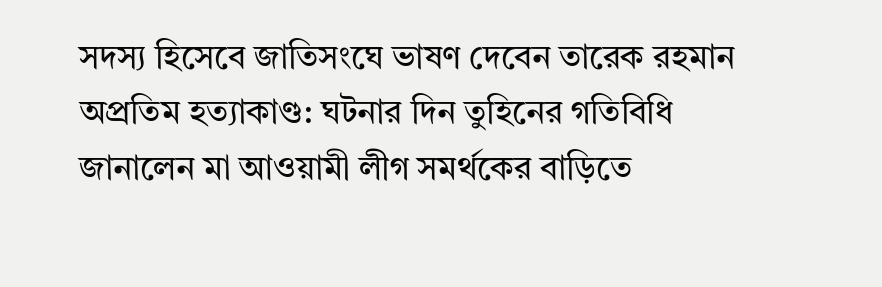সদস্য হিসেবে জাতিসংঘে ভাষণ দেবেন তারেক রহমান অপ্রতিম হত্যাকাণ্ড: ঘটনার দিন তুহিনের গতিবিধি জানালেন মা আওয়ামী লীগ সমর্থকের বাড়িতে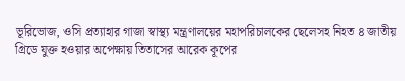ভূরিভোজ, ওসি প্রত্যাহার গাজা স্বাস্থ্য মন্ত্রণালয়ের মহাপরিচালকের ছেলেসহ নিহত ৪ জাতীয় গ্রিডে যুক্ত হওয়ার অপেক্ষায় তিতাসের আরেক কূপের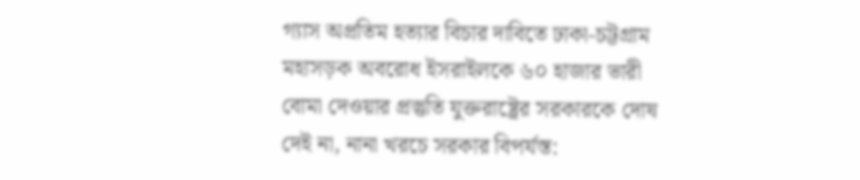গ্যাস অপ্রতিম হত্যার বিচার দাবিতে ঢাকা-চট্টগ্রাম মহাসড়ক অবরোধ ইসরাইলকে ৬০ হাজার ভারী বোমা দেওয়ার প্রস্তুতি যুক্তরাষ্ট্রের সরকারকে দোষ দেই না, নানা খরচে সরকার বিপর্যস্ত: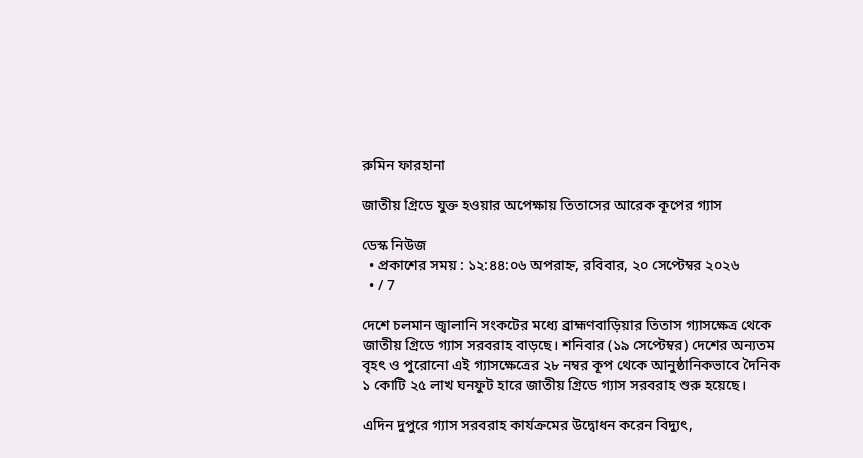রুমিন ফারহানা

জাতীয় গ্রিডে যুক্ত হওয়ার অপেক্ষায় তিতাসের আরেক কূপের গ্যাস

ডেস্ক নিউজ
  • প্রকাশের সময় : ১২:৪৪:০৬ অপরাহ্ন, রবিবার, ২০ সেপ্টেম্বর ২০২৬
  • / 7

দেশে চলমান জ্বালানি সংকটের মধ্যে ব্রাহ্মণবাড়িয়ার তিতাস গ্যাসক্ষেত্র থেকে জাতীয় গ্রিডে গ্যাস সরবরাহ বাড়ছে। শনিবার (১৯ সেপ্টেম্বর) দেশের অন্যতম বৃহৎ ও পুরোনো এই গ্যাসক্ষেত্রের ২৮ নম্বর কূপ থেকে আনুষ্ঠানিকভাবে দৈনিক ১ কোটি ২৫ লাখ ঘনফুট হারে জাতীয় গ্রিডে গ্যাস সরবরাহ শুরু হয়েছে।

এদিন দুপুরে গ্যাস সরবরাহ কার্যক্রমের উদ্বোধন করেন বিদ্যুৎ,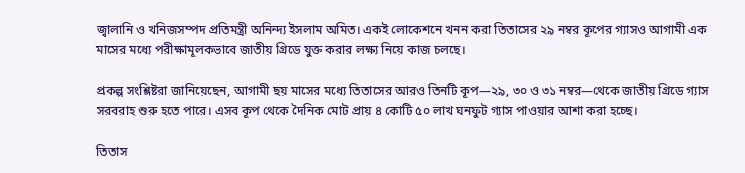জ্বালানি ও খনিজসম্পদ প্রতিমন্ত্রী অনিন্দ্য ইসলাম অমিত। একই লোকেশনে খনন করা তিতাসের ২৯ নম্বর কূপের গ্যাসও আগামী এক মাসের মধ্যে পরীক্ষামূলকভাবে জাতীয় গ্রিডে যুক্ত করার লক্ষ্য নিয়ে কাজ চলছে।

প্রকল্প সংশ্লিষ্টরা জানিয়েছেন, আগামী ছয় মাসের মধ্যে তিতাসের আরও তিনটি কূপ—২৯, ৩০ ও ৩১ নম্বর—থেকে জাতীয় গ্রিডে গ্যাস সরবরাহ শুরু হতে পারে। এসব কূপ থেকে দৈনিক মোট প্রায় ৪ কোটি ৫০ লাখ ঘনফুট গ্যাস পাওয়ার আশা করা হচ্ছে।

তিতাস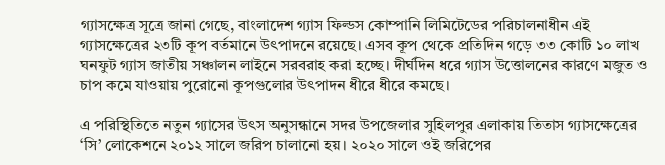গ্যাসক্ষেত্র সূত্রে জানা গেছে, বাংলাদেশ গ্যাস ফিল্ডস কোম্পানি লিমিটেডের পরিচালনাধীন এই গ্যাসক্ষেত্রের ২৩টি কূপ বর্তমানে উৎপাদনে রয়েছে। এসব কূপ থেকে প্রতিদিন গড়ে ৩৩ কোটি ১০ লাখ ঘনফুট গ্যাস জাতীয় সঞ্চালন লাইনে সরবরাহ করা হচ্ছে। দীর্ঘদিন ধরে গ্যাস উত্তোলনের কারণে মজুত ও চাপ কমে যাওয়ায় পুরোনো কূপগুলোর উৎপাদন ধীরে ধীরে কমছে।

এ পরিস্থিতিতে নতুন গ্যাসের উৎস অনুসন্ধানে সদর উপজেলার সুহিলপুর এলাকায় তিতাস গ্যাসক্ষেত্রের ‘সি’ লোকেশনে ২০১২ সালে জরিপ চালানো হয়। ২০২০ সালে ওই জরিপের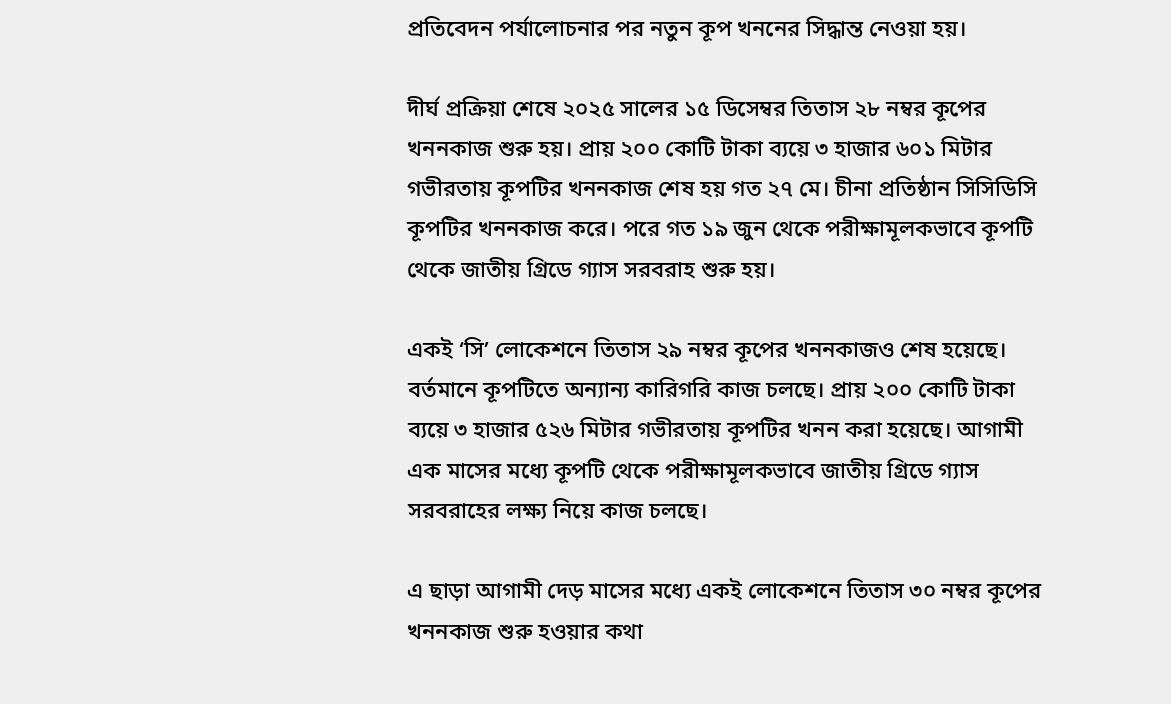প্রতিবেদন পর্যালোচনার পর নতুন কূপ খননের সিদ্ধান্ত নেওয়া হয়।

দীর্ঘ প্রক্রিয়া শেষে ২০২৫ সালের ১৫ ডিসেম্বর তিতাস ২৮ নম্বর কূপের খননকাজ শুরু হয়। প্রায় ২০০ কোটি টাকা ব্যয়ে ৩ হাজার ৬০১ মিটার গভীরতায় কূপটির খননকাজ শেষ হয় গত ২৭ মে। চীনা প্রতিষ্ঠান সিসিডিসি কূপটির খননকাজ করে। পরে গত ১৯ জুন থেকে পরীক্ষামূলকভাবে কূপটি থেকে জাতীয় গ্রিডে গ্যাস সরবরাহ শুরু হয়।

একই ‘সি’ লোকেশনে তিতাস ২৯ নম্বর কূপের খননকাজও শেষ হয়েছে। বর্তমানে কূপটিতে অন্যান্য কারিগরি কাজ চলছে। প্রায় ২০০ কোটি টাকা ব্যয়ে ৩ হাজার ৫২৬ মিটার গভীরতায় কূপটির খনন করা হয়েছে। আগামী এক মাসের মধ্যে কূপটি থেকে পরীক্ষামূলকভাবে জাতীয় গ্রিডে গ্যাস সরবরাহের লক্ষ্য নিয়ে কাজ চলছে।

এ ছাড়া আগামী দেড় মাসের মধ্যে একই লোকেশনে তিতাস ৩০ নম্বর কূপের খননকাজ শুরু হওয়ার কথা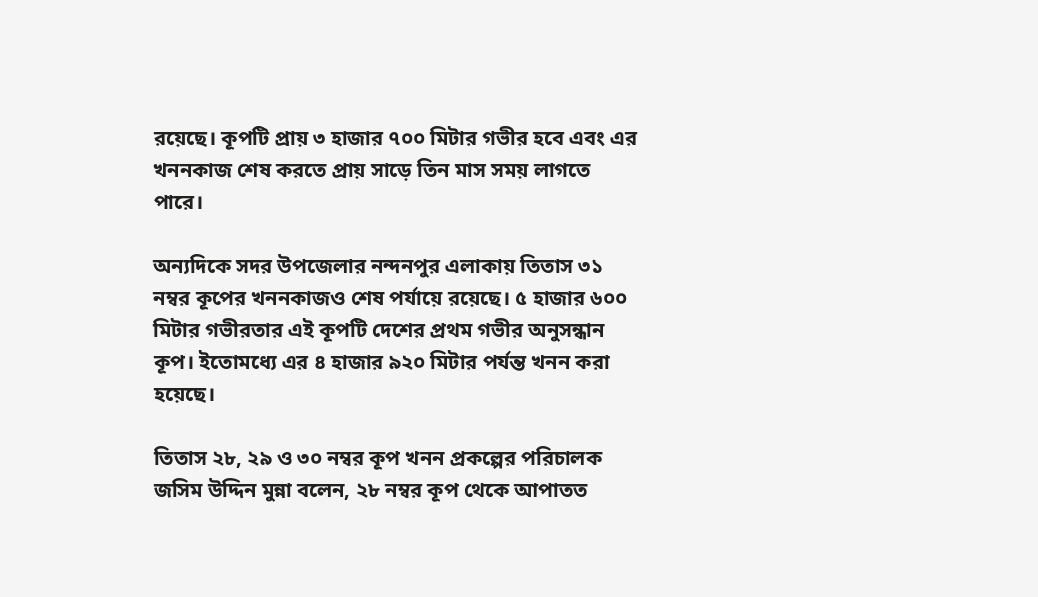রয়েছে। কূপটি প্রায় ৩ হাজার ৭০০ মিটার গভীর হবে এবং এর খননকাজ শেষ করতে প্রায় সাড়ে তিন মাস সময় লাগতে পারে।

অন্যদিকে সদর উপজেলার নন্দনপুর এলাকায় তিতাস ৩১ নম্বর কূপের খননকাজও শেষ পর্যায়ে রয়েছে। ৫ হাজার ৬০০ মিটার গভীরতার এই কূপটি দেশের প্রথম গভীর অনুসন্ধান কূপ। ইতোমধ্যে এর ৪ হাজার ৯২০ মিটার পর্যন্ত খনন করা হয়েছে।

তিতাস ২৮, ২৯ ও ৩০ নম্বর কূপ খনন প্রকল্পের পরিচালক জসিম উদ্দিন মুন্না বলেন, ২৮ নম্বর কূপ থেকে আপাতত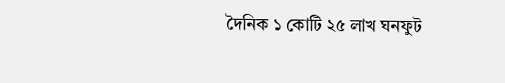দৈনিক ১ কোটি ২৫ লাখ ঘনফুট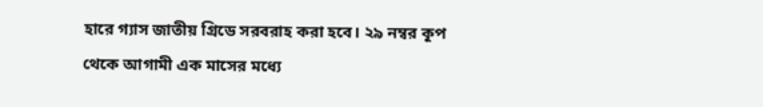হারে গ্যাস জাতীয় গ্রিডে সরবরাহ করা হবে। ২৯ নম্বর কূপ থেকে আগামী এক মাসের মধ্যে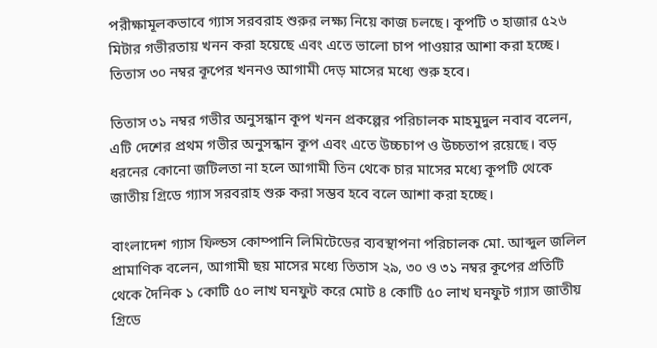পরীক্ষামূলকভাবে গ্যাস সরবরাহ শুরুর লক্ষ্য নিয়ে কাজ চলছে। কূপটি ৩ হাজার ৫২৬ মিটার গভীরতায় খনন করা হয়েছে এবং এতে ভালো চাপ পাওয়ার আশা করা হচ্ছে। তিতাস ৩০ নম্বর কূপের খননও আগামী দেড় মাসের মধ্যে শুরু হবে।

তিতাস ৩১ নম্বর গভীর অনুসন্ধান কূপ খনন প্রকল্পের পরিচালক মাহমুদুল নবাব বলেন, এটি দেশের প্রথম গভীর অনুসন্ধান কূপ এবং এতে উচ্চচাপ ও উচ্চতাপ রয়েছে। বড় ধরনের কোনো জটিলতা না হলে আগামী তিন থেকে চার মাসের মধ্যে কূপটি থেকে জাতীয় গ্রিডে গ্যাস সরবরাহ শুরু করা সম্ভব হবে বলে আশা করা হচ্ছে।

বাংলাদেশ গ্যাস ফিল্ডস কোম্পানি লিমিটেডের ব্যবস্থাপনা পরিচালক মো. আব্দুল জলিল প্রামাণিক বলেন, আগামী ছয় মাসের মধ্যে তিতাস ২৯, ৩০ ও ৩১ নম্বর কূপের প্রতিটি থেকে দৈনিক ১ কোটি ৫০ লাখ ঘনফুট করে মোট ৪ কোটি ৫০ লাখ ঘনফুট গ্যাস জাতীয় গ্রিডে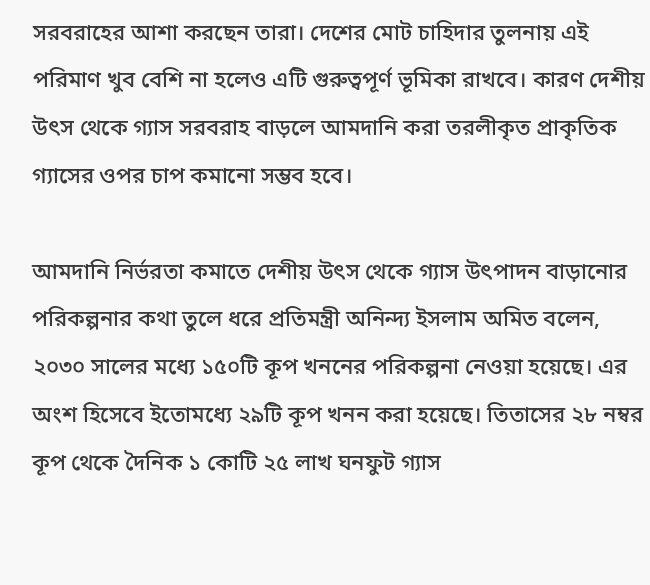সরবরাহের আশা করছেন তারা। দেশের মোট চাহিদার তুলনায় এই পরিমাণ খুব বেশি না হলেও এটি গুরুত্বপূর্ণ ভূমিকা রাখবে। কারণ দেশীয় উৎস থেকে গ্যাস সরবরাহ বাড়লে আমদানি করা তরলীকৃত প্রাকৃতিক গ্যাসের ওপর চাপ কমানো সম্ভব হবে।

আমদানি নির্ভরতা কমাতে দেশীয় উৎস থেকে গ্যাস উৎপাদন বাড়ানোর পরিকল্পনার কথা তুলে ধরে প্রতিমন্ত্রী অনিন্দ্য ইসলাম অমিত বলেন, ২০৩০ সালের মধ্যে ১৫০টি কূপ খননের পরিকল্পনা নেওয়া হয়েছে। এর অংশ হিসেবে ইতোমধ্যে ২৯টি কূপ খনন করা হয়েছে। তিতাসের ২৮ নম্বর কূপ থেকে দৈনিক ১ কোটি ২৫ লাখ ঘনফুট গ্যাস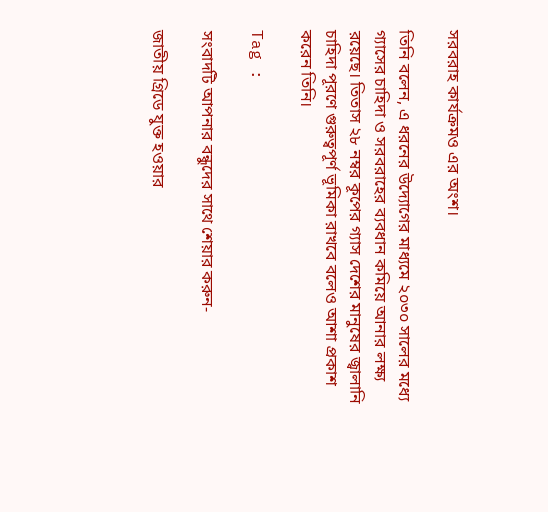সরবরাহ কার্যক্রমও এর অংশ।

তিনি বলেন, এ ধরনের উদ্যোগের মাধ্যমে ২০৩০ সালের মধ্যে গ্যাসের চাহিদা ও সরবরাহের ব্যবধান কমিয়ে আনার লক্ষ্য রয়েছে। তিতাস ২৮ নম্বর কূপের গ্যাস দেশের মানুষের জ্বালানি চাহিদা পূরণে গুরুত্বপূর্ণ ভূমিকা রাখবে বলেও আশা প্রকাশ করেন তিনি।

Tag :

সংবাদটি আপনার বন্ধুদের সাথে শেয়ার করুন-

জাতীয় গ্রিডে যুক্ত হওয়ার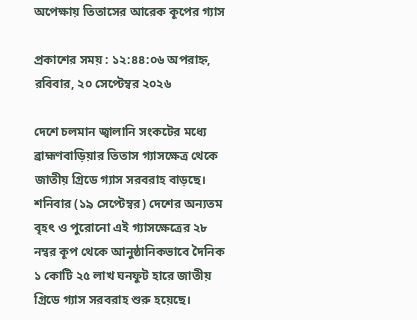অপেক্ষায় তিতাসের আরেক কূপের গ্যাস

প্রকাশের সময় : ১২:৪৪:০৬ অপরাহ্ন, রবিবার, ২০ সেপ্টেম্বর ২০২৬

দেশে চলমান জ্বালানি সংকটের মধ্যে ব্রাহ্মণবাড়িয়ার তিতাস গ্যাসক্ষেত্র থেকে জাতীয় গ্রিডে গ্যাস সরবরাহ বাড়ছে। শনিবার (১৯ সেপ্টেম্বর) দেশের অন্যতম বৃহৎ ও পুরোনো এই গ্যাসক্ষেত্রের ২৮ নম্বর কূপ থেকে আনুষ্ঠানিকভাবে দৈনিক ১ কোটি ২৫ লাখ ঘনফুট হারে জাতীয় গ্রিডে গ্যাস সরবরাহ শুরু হয়েছে।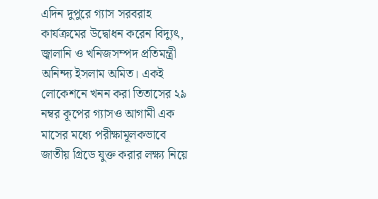এদিন দুপুরে গ্যাস সরবরাহ কার্যক্রমের উদ্বোধন করেন বিদ্যুৎ, জ্বালানি ও খনিজসম্পদ প্রতিমন্ত্রী অনিন্দ্য ইসলাম অমিত। একই লোকেশনে খনন করা তিতাসের ২৯ নম্বর কূপের গ্যাসও আগামী এক মাসের মধ্যে পরীক্ষামূলকভাবে জাতীয় গ্রিডে যুক্ত করার লক্ষ্য নিয়ে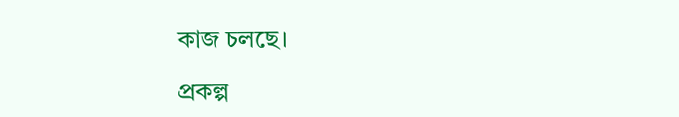কাজ চলছে।

প্রকল্প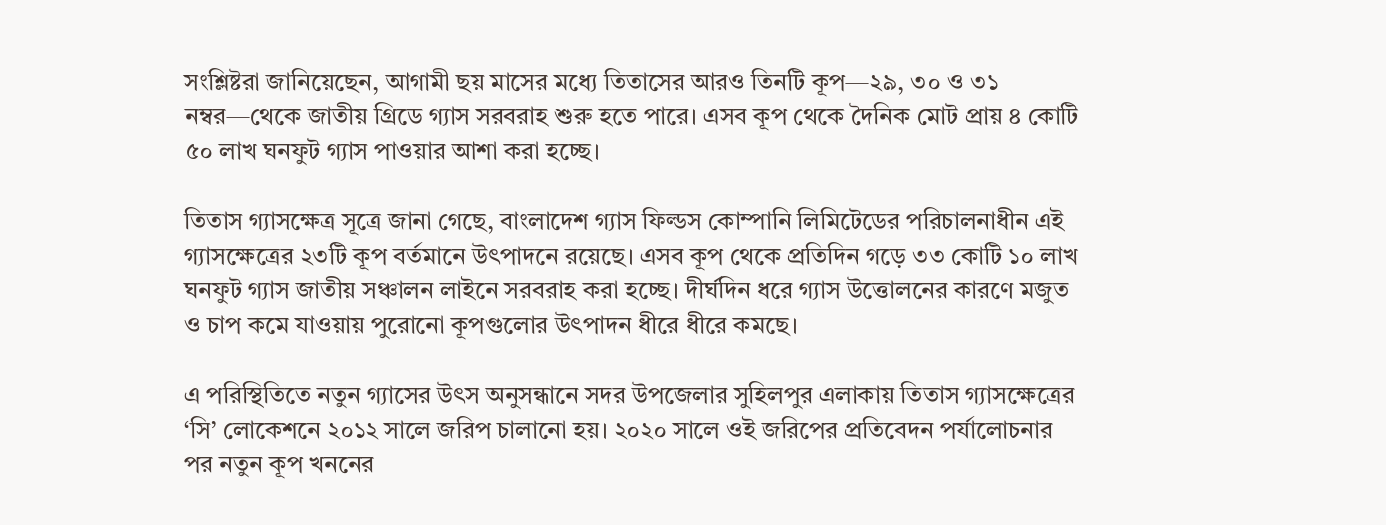সংশ্লিষ্টরা জানিয়েছেন, আগামী ছয় মাসের মধ্যে তিতাসের আরও তিনটি কূপ—২৯, ৩০ ও ৩১ নম্বর—থেকে জাতীয় গ্রিডে গ্যাস সরবরাহ শুরু হতে পারে। এসব কূপ থেকে দৈনিক মোট প্রায় ৪ কোটি ৫০ লাখ ঘনফুট গ্যাস পাওয়ার আশা করা হচ্ছে।

তিতাস গ্যাসক্ষেত্র সূত্রে জানা গেছে, বাংলাদেশ গ্যাস ফিল্ডস কোম্পানি লিমিটেডের পরিচালনাধীন এই গ্যাসক্ষেত্রের ২৩টি কূপ বর্তমানে উৎপাদনে রয়েছে। এসব কূপ থেকে প্রতিদিন গড়ে ৩৩ কোটি ১০ লাখ ঘনফুট গ্যাস জাতীয় সঞ্চালন লাইনে সরবরাহ করা হচ্ছে। দীর্ঘদিন ধরে গ্যাস উত্তোলনের কারণে মজুত ও চাপ কমে যাওয়ায় পুরোনো কূপগুলোর উৎপাদন ধীরে ধীরে কমছে।

এ পরিস্থিতিতে নতুন গ্যাসের উৎস অনুসন্ধানে সদর উপজেলার সুহিলপুর এলাকায় তিতাস গ্যাসক্ষেত্রের ‘সি’ লোকেশনে ২০১২ সালে জরিপ চালানো হয়। ২০২০ সালে ওই জরিপের প্রতিবেদন পর্যালোচনার পর নতুন কূপ খননের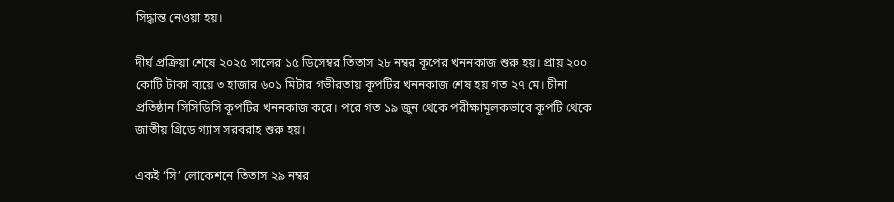সিদ্ধান্ত নেওয়া হয়।

দীর্ঘ প্রক্রিয়া শেষে ২০২৫ সালের ১৫ ডিসেম্বর তিতাস ২৮ নম্বর কূপের খননকাজ শুরু হয়। প্রায় ২০০ কোটি টাকা ব্যয়ে ৩ হাজার ৬০১ মিটার গভীরতায় কূপটির খননকাজ শেষ হয় গত ২৭ মে। চীনা প্রতিষ্ঠান সিসিডিসি কূপটির খননকাজ করে। পরে গত ১৯ জুন থেকে পরীক্ষামূলকভাবে কূপটি থেকে জাতীয় গ্রিডে গ্যাস সরবরাহ শুরু হয়।

একই ‘সি’ লোকেশনে তিতাস ২৯ নম্বর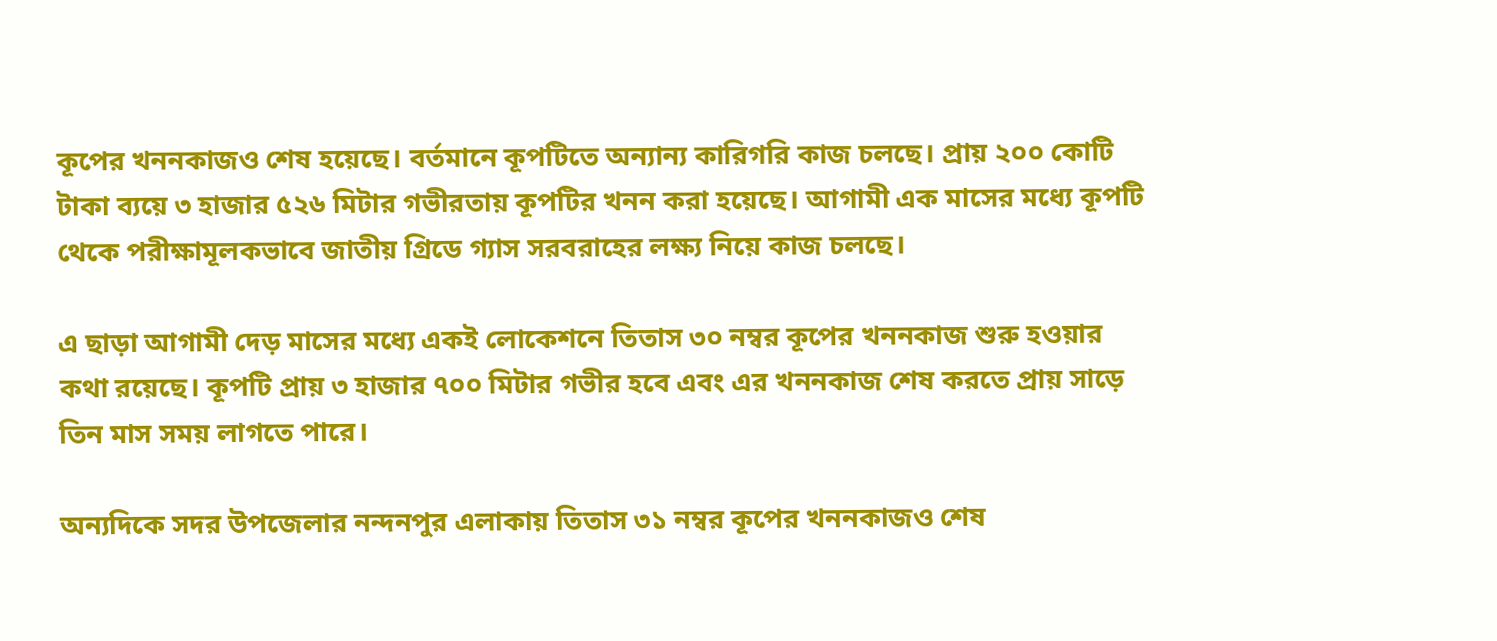কূপের খননকাজও শেষ হয়েছে। বর্তমানে কূপটিতে অন্যান্য কারিগরি কাজ চলছে। প্রায় ২০০ কোটি টাকা ব্যয়ে ৩ হাজার ৫২৬ মিটার গভীরতায় কূপটির খনন করা হয়েছে। আগামী এক মাসের মধ্যে কূপটি থেকে পরীক্ষামূলকভাবে জাতীয় গ্রিডে গ্যাস সরবরাহের লক্ষ্য নিয়ে কাজ চলছে।

এ ছাড়া আগামী দেড় মাসের মধ্যে একই লোকেশনে তিতাস ৩০ নম্বর কূপের খননকাজ শুরু হওয়ার কথা রয়েছে। কূপটি প্রায় ৩ হাজার ৭০০ মিটার গভীর হবে এবং এর খননকাজ শেষ করতে প্রায় সাড়ে তিন মাস সময় লাগতে পারে।

অন্যদিকে সদর উপজেলার নন্দনপুর এলাকায় তিতাস ৩১ নম্বর কূপের খননকাজও শেষ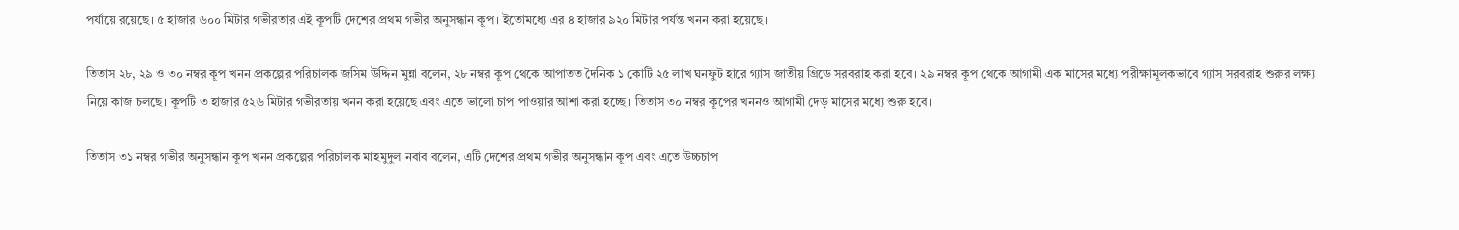পর্যায়ে রয়েছে। ৫ হাজার ৬০০ মিটার গভীরতার এই কূপটি দেশের প্রথম গভীর অনুসন্ধান কূপ। ইতোমধ্যে এর ৪ হাজার ৯২০ মিটার পর্যন্ত খনন করা হয়েছে।

তিতাস ২৮, ২৯ ও ৩০ নম্বর কূপ খনন প্রকল্পের পরিচালক জসিম উদ্দিন মুন্না বলেন, ২৮ নম্বর কূপ থেকে আপাতত দৈনিক ১ কোটি ২৫ লাখ ঘনফুট হারে গ্যাস জাতীয় গ্রিডে সরবরাহ করা হবে। ২৯ নম্বর কূপ থেকে আগামী এক মাসের মধ্যে পরীক্ষামূলকভাবে গ্যাস সরবরাহ শুরুর লক্ষ্য নিয়ে কাজ চলছে। কূপটি ৩ হাজার ৫২৬ মিটার গভীরতায় খনন করা হয়েছে এবং এতে ভালো চাপ পাওয়ার আশা করা হচ্ছে। তিতাস ৩০ নম্বর কূপের খননও আগামী দেড় মাসের মধ্যে শুরু হবে।

তিতাস ৩১ নম্বর গভীর অনুসন্ধান কূপ খনন প্রকল্পের পরিচালক মাহমুদুল নবাব বলেন, এটি দেশের প্রথম গভীর অনুসন্ধান কূপ এবং এতে উচ্চচাপ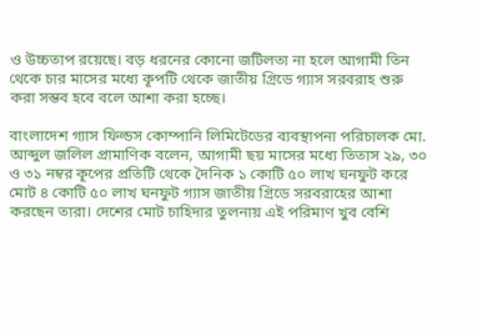ও উচ্চতাপ রয়েছে। বড় ধরনের কোনো জটিলতা না হলে আগামী তিন থেকে চার মাসের মধ্যে কূপটি থেকে জাতীয় গ্রিডে গ্যাস সরবরাহ শুরু করা সম্ভব হবে বলে আশা করা হচ্ছে।

বাংলাদেশ গ্যাস ফিল্ডস কোম্পানি লিমিটেডের ব্যবস্থাপনা পরিচালক মো. আব্দুল জলিল প্রামাণিক বলেন, আগামী ছয় মাসের মধ্যে তিতাস ২৯, ৩০ ও ৩১ নম্বর কূপের প্রতিটি থেকে দৈনিক ১ কোটি ৫০ লাখ ঘনফুট করে মোট ৪ কোটি ৫০ লাখ ঘনফুট গ্যাস জাতীয় গ্রিডে সরবরাহের আশা করছেন তারা। দেশের মোট চাহিদার তুলনায় এই পরিমাণ খুব বেশি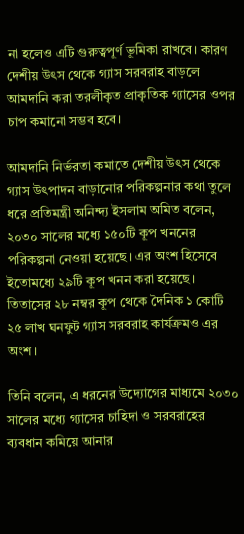না হলেও এটি গুরুত্বপূর্ণ ভূমিকা রাখবে। কারণ দেশীয় উৎস থেকে গ্যাস সরবরাহ বাড়লে আমদানি করা তরলীকৃত প্রাকৃতিক গ্যাসের ওপর চাপ কমানো সম্ভব হবে।

আমদানি নির্ভরতা কমাতে দেশীয় উৎস থেকে গ্যাস উৎপাদন বাড়ানোর পরিকল্পনার কথা তুলে ধরে প্রতিমন্ত্রী অনিন্দ্য ইসলাম অমিত বলেন, ২০৩০ সালের মধ্যে ১৫০টি কূপ খননের পরিকল্পনা নেওয়া হয়েছে। এর অংশ হিসেবে ইতোমধ্যে ২৯টি কূপ খনন করা হয়েছে। তিতাসের ২৮ নম্বর কূপ থেকে দৈনিক ১ কোটি ২৫ লাখ ঘনফুট গ্যাস সরবরাহ কার্যক্রমও এর অংশ।

তিনি বলেন, এ ধরনের উদ্যোগের মাধ্যমে ২০৩০ সালের মধ্যে গ্যাসের চাহিদা ও সরবরাহের ব্যবধান কমিয়ে আনার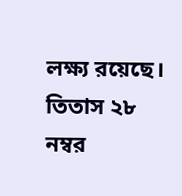লক্ষ্য রয়েছে। তিতাস ২৮ নম্বর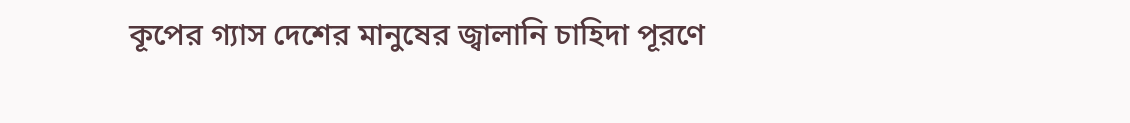কূপের গ্যাস দেশের মানুষের জ্বালানি চাহিদা পূরণে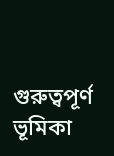গুরুত্বপূর্ণ ভূমিকা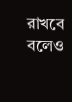রাখবে বলেও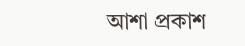আশা প্রকাশ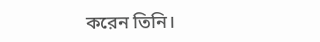করেন তিনি।